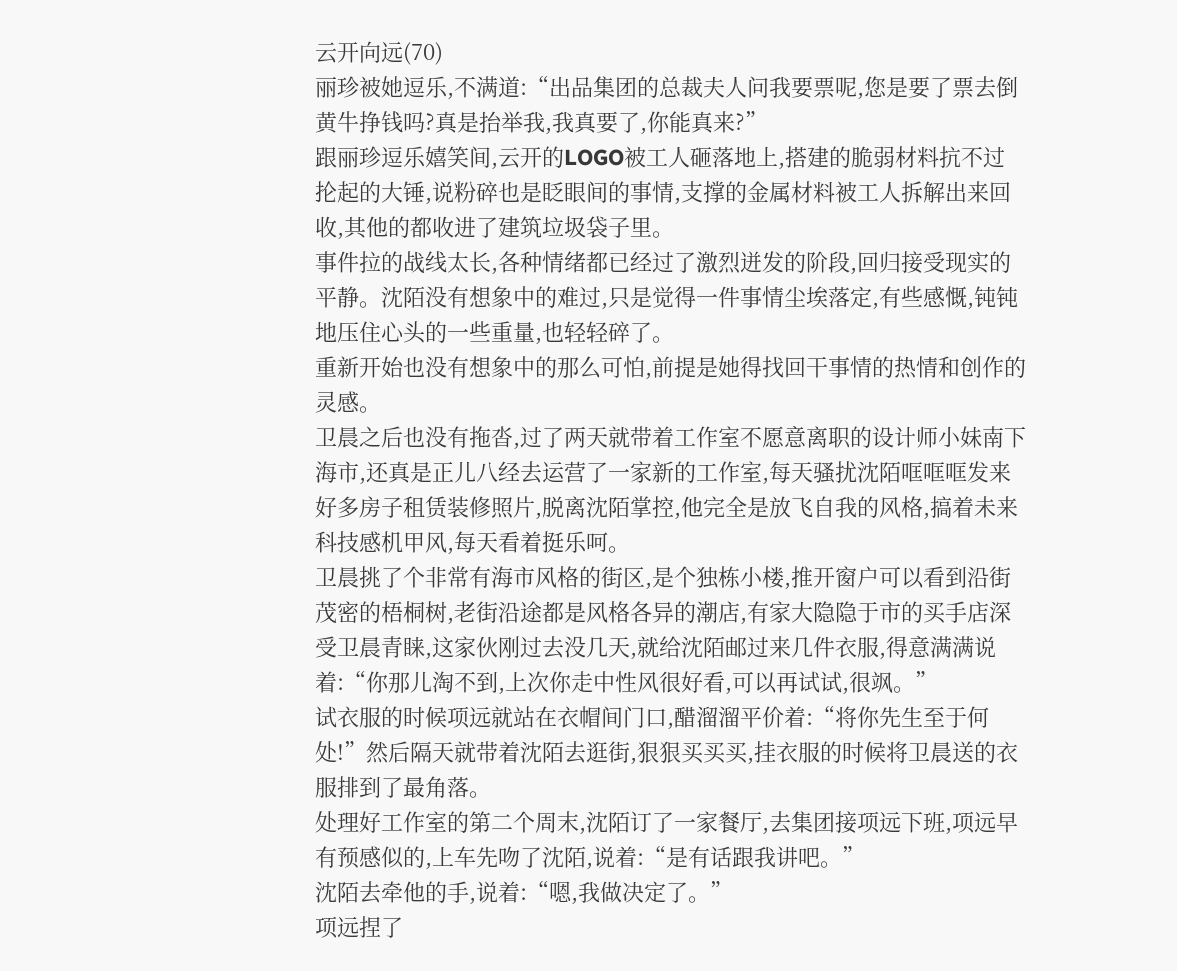云开向远(70)
丽珍被她逗乐,不满道:“出品集团的总裁夫人问我要票呢,您是要了票去倒黄牛挣钱吗?真是抬举我,我真要了,你能真来?”
跟丽珍逗乐嬉笑间,云开的LOGO被工人砸落地上,搭建的脆弱材料抗不过抡起的大锤,说粉碎也是眨眼间的事情,支撑的金属材料被工人拆解出来回收,其他的都收进了建筑垃圾袋子里。
事件拉的战线太长,各种情绪都已经过了激烈迸发的阶段,回归接受现实的平静。沈陌没有想象中的难过,只是觉得一件事情尘埃落定,有些感慨,钝钝地压住心头的一些重量,也轻轻碎了。
重新开始也没有想象中的那么可怕,前提是她得找回干事情的热情和创作的灵感。
卫晨之后也没有拖沓,过了两天就带着工作室不愿意离职的设计师小妹南下海市,还真是正儿八经去运营了一家新的工作室,每天骚扰沈陌哐哐哐发来好多房子租赁装修照片,脱离沈陌掌控,他完全是放飞自我的风格,搞着未来科技感机甲风,每天看着挺乐呵。
卫晨挑了个非常有海市风格的街区,是个独栋小楼,推开窗户可以看到沿街茂密的梧桐树,老街沿途都是风格各异的潮店,有家大隐隐于市的买手店深受卫晨青睐,这家伙刚过去没几天,就给沈陌邮过来几件衣服,得意满满说着:“你那儿淘不到,上次你走中性风很好看,可以再试试,很飒。”
试衣服的时候项远就站在衣帽间门口,醋溜溜平价着:“将你先生至于何处!”然后隔天就带着沈陌去逛街,狠狠买买买,挂衣服的时候将卫晨送的衣服排到了最角落。
处理好工作室的第二个周末,沈陌订了一家餐厅,去集团接项远下班,项远早有预感似的,上车先吻了沈陌,说着:“是有话跟我讲吧。”
沈陌去牵他的手,说着:“嗯,我做决定了。”
项远捏了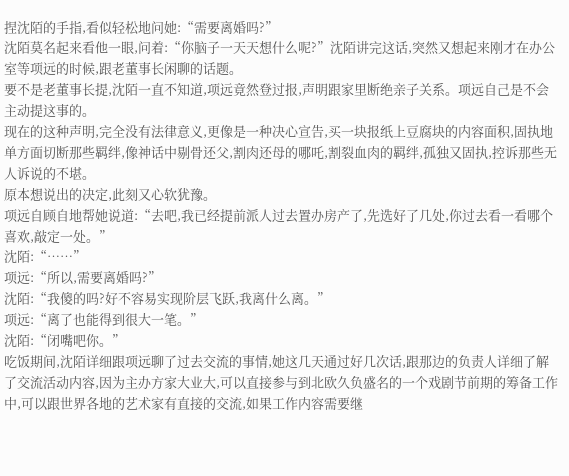捏沈陌的手指,看似轻松地问她:“需要离婚吗?”
沈陌莫名起来看他一眼,问着:“你脑子一天天想什么呢?”沈陌讲完这话,突然又想起来刚才在办公室等项远的时候,跟老董事长闲聊的话题。
要不是老董事长提,沈陌一直不知道,项远竟然登过报,声明跟家里断绝亲子关系。项远自己是不会主动提这事的。
现在的这种声明,完全没有法律意义,更像是一种决心宣告,买一块报纸上豆腐块的内容面积,固执地单方面切断那些羁绊,像神话中剔骨还父,割肉还母的哪吒,割裂血肉的羁绊,孤独又固执,控诉那些无人诉说的不堪。
原本想说出的决定,此刻又心软犹豫。
项远自顾自地帮她说道:“去吧,我已经提前派人过去置办房产了,先选好了几处,你过去看一看哪个喜欢,敲定一处。”
沈陌:“……”
项远:“所以,需要离婚吗?”
沈陌:“我傻的吗?好不容易实现阶层飞跃,我离什么离。”
项远:“离了也能得到很大一笔。”
沈陌:“闭嘴吧你。”
吃饭期间,沈陌详细跟项远聊了过去交流的事情,她这几天通过好几次话,跟那边的负责人详细了解了交流活动内容,因为主办方家大业大,可以直接参与到北欧久负盛名的一个戏剧节前期的筹备工作中,可以跟世界各地的艺术家有直接的交流,如果工作内容需要继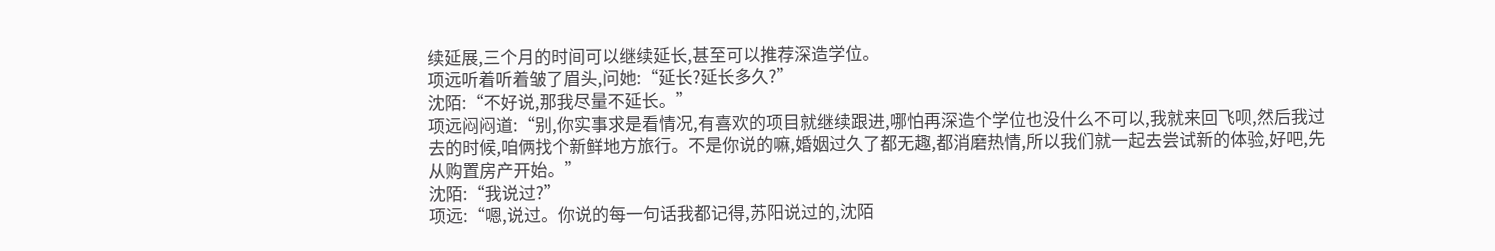续延展,三个月的时间可以继续延长,甚至可以推荐深造学位。
项远听着听着皱了眉头,问她:“延长?延长多久?”
沈陌:“不好说,那我尽量不延长。”
项远闷闷道:“别,你实事求是看情况,有喜欢的项目就继续跟进,哪怕再深造个学位也没什么不可以,我就来回飞呗,然后我过去的时候,咱俩找个新鲜地方旅行。不是你说的嘛,婚姻过久了都无趣,都消磨热情,所以我们就一起去尝试新的体验,好吧,先从购置房产开始。”
沈陌:“我说过?”
项远:“嗯,说过。你说的每一句话我都记得,苏阳说过的,沈陌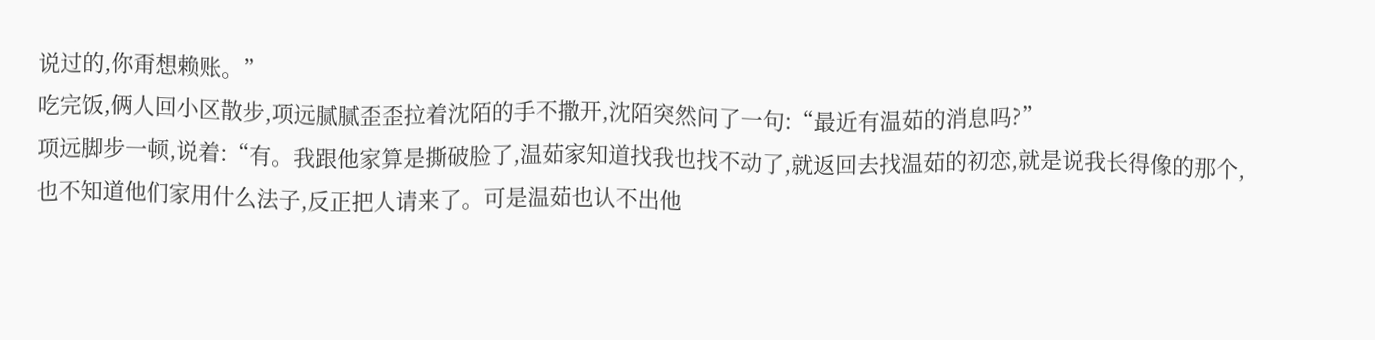说过的,你甭想赖账。”
吃完饭,俩人回小区散步,项远腻腻歪歪拉着沈陌的手不撒开,沈陌突然问了一句:“最近有温茹的消息吗?”
项远脚步一顿,说着:“有。我跟他家算是撕破脸了,温茹家知道找我也找不动了,就返回去找温茹的初恋,就是说我长得像的那个,也不知道他们家用什么法子,反正把人请来了。可是温茹也认不出他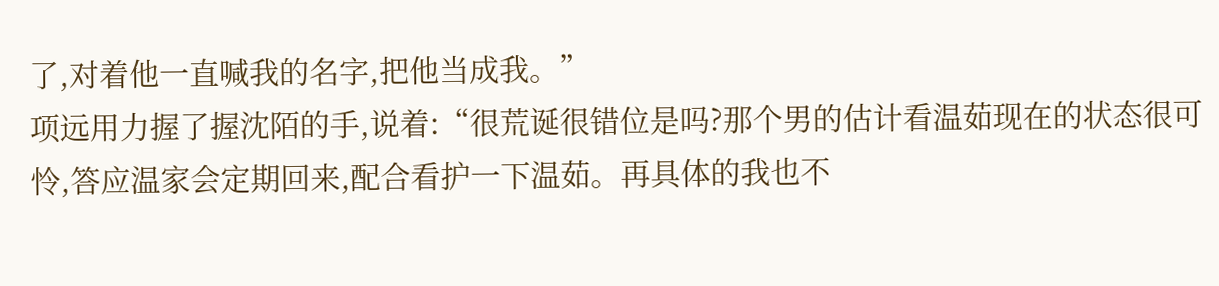了,对着他一直喊我的名字,把他当成我。”
项远用力握了握沈陌的手,说着:“很荒诞很错位是吗?那个男的估计看温茹现在的状态很可怜,答应温家会定期回来,配合看护一下温茹。再具体的我也不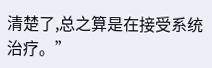清楚了,总之算是在接受系统治疗。”